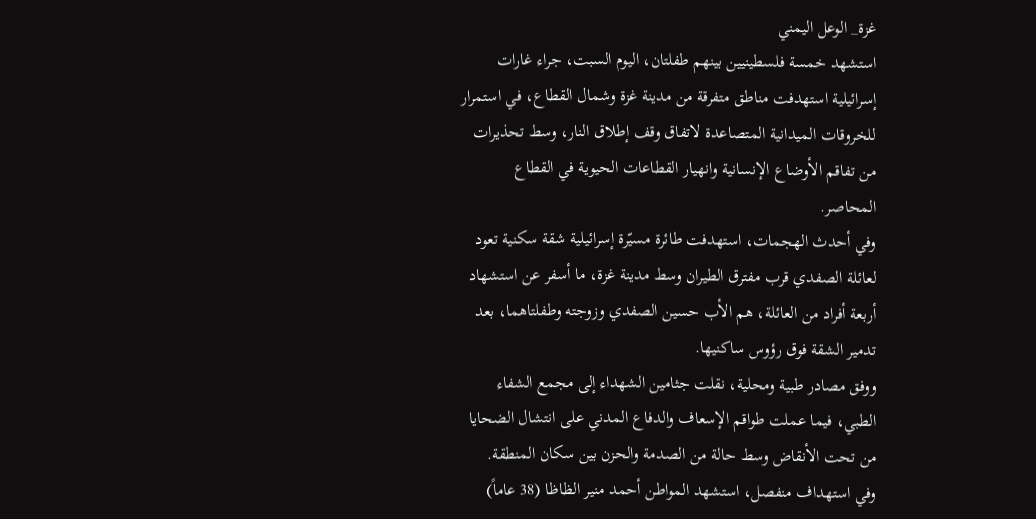غزة_ الوعل اليمني
استشهد خمسة فلسطينيين بينهم طفلتان، اليوم السبت، جراء غارات إسرائيلية استهدفت مناطق متفرقة من مدينة غزة وشمال القطاع، في استمرار للخروقات الميدانية المتصاعدة لاتفاق وقف إطلاق النار، وسط تحذيرات من تفاقم الأوضاع الإنسانية وانهيار القطاعات الحيوية في القطاع المحاصر.
وفي أحدث الهجمات، استهدفت طائرة مسيّرة إسرائيلية شقة سكنية تعود لعائلة الصفدي قرب مفترق الطيران وسط مدينة غزة، ما أسفر عن استشهاد أربعة أفراد من العائلة، هم الأب حسين الصفدي وزوجته وطفلتاهما، بعد تدمير الشقة فوق رؤوس ساكنيها.
ووفق مصادر طبية ومحلية، نقلت جثامين الشهداء إلى مجمع الشفاء الطبي، فيما عملت طواقم الإسعاف والدفاع المدني على انتشال الضحايا من تحت الأنقاض وسط حالة من الصدمة والحزن بين سكان المنطقة.
وفي استهداف منفصل، استشهد المواطن أحمد منير الظاظا (38 عاماً)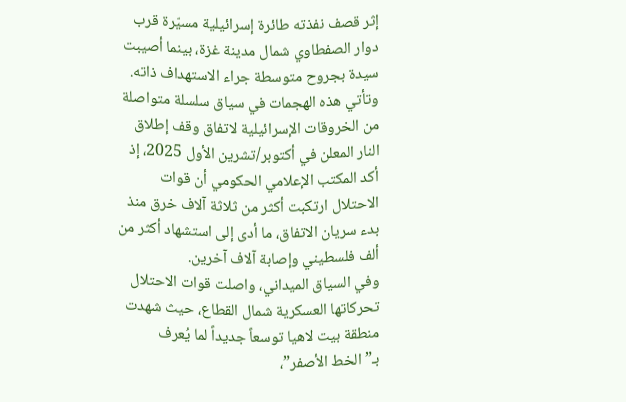إثر قصف نفذته طائرة إسرائيلية مسيّرة قرب دوار الصفطاوي شمال مدينة غزة، بينما أصيبت سيدة بجروح متوسطة جراء الاستهداف ذاته.
وتأتي هذه الهجمات في سياق سلسلة متواصلة من الخروقات الإسرائيلية لاتفاق وقف إطلاق النار المعلن في أكتوبر/تشرين الأول 2025، إذ أكد المكتب الإعلامي الحكومي أن قوات الاحتلال ارتكبت أكثر من ثلاثة آلاف خرق منذ بدء سريان الاتفاق، ما أدى إلى استشهاد أكثر من ألف فلسطيني وإصابة آلاف آخرين.
وفي السياق الميداني، واصلت قوات الاحتلال تحركاتها العسكرية شمال القطاع، حيث شهدت منطقة بيت لاهيا توسعاً جديداً لما يُعرف بـ”الخط الأصفر”،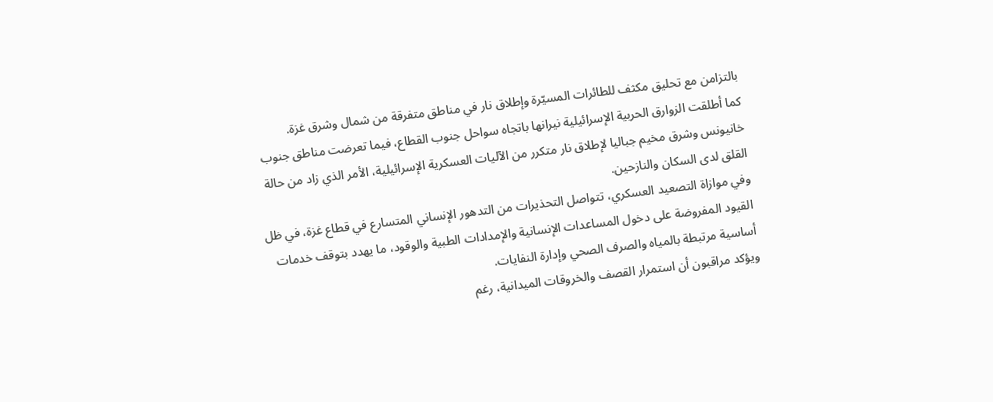بالتزامن مع تحليق مكثف للطائرات المسيّرة وإطلاق نار في مناطق متفرقة من شمال وشرق غزة.
كما أطلقت الزوارق الحربية الإسرائيلية نيرانها باتجاه سواحل جنوب القطاع، فيما تعرضت مناطق جنوب خانيونس وشرق مخيم جباليا لإطلاق نار متكرر من الآليات العسكرية الإسرائيلية، الأمر الذي زاد من حالة القلق لدى السكان والنازحين.
وفي موازاة التصعيد العسكري، تتواصل التحذيرات من التدهور الإنساني المتسارع في قطاع غزة، في ظل القيود المفروضة على دخول المساعدات الإنسانية والإمدادات الطبية والوقود، ما يهدد بتوقف خدمات أساسية مرتبطة بالمياه والصرف الصحي وإدارة النفايات.
ويؤكد مراقبون أن استمرار القصف والخروقات الميدانية، رغم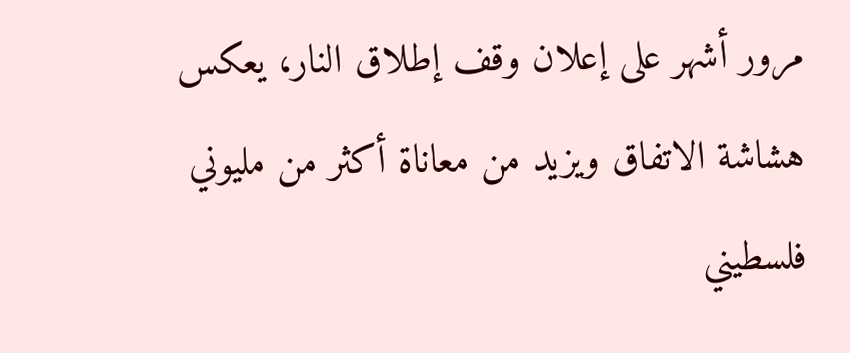مرور أشهر على إعلان وقف إطلاق النار، يعكس هشاشة الاتفاق ويزيد من معاناة أكثر من مليوني فلسطيني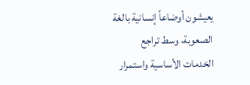يعيشون أوضاعاً إنسانية بالغة الصعوبة، وسط تراجع الخدمات الأساسية واستمرار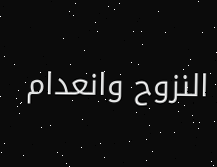النزوح وانعدام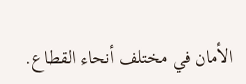الأمان في مختلف أنحاء القطاع.